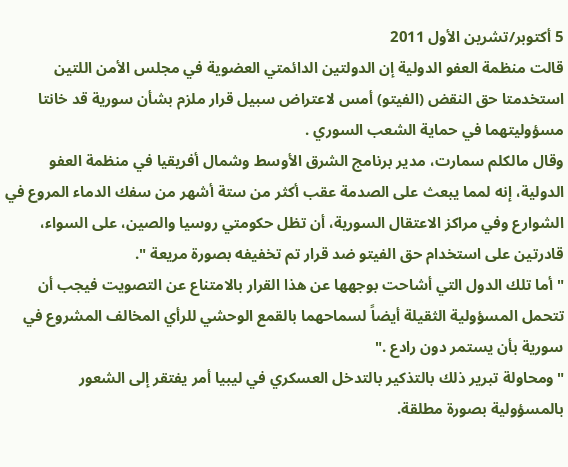5 أكتوبر/تشرين الأول 2011
قالت منظمة العفو الدولية إن الدولتين الدائمتي العضوية في مجلس الأمن اللتين استخدمتا حق النقض (الفيتو) أمس لاعتراض سبيل قرار ملزم بشأن سورية قد خانتا مسؤوليتهما في حماية الشعب السوري .
وقال مالكلم سمارت، مدير برنامج الشرق الأوسط وشمال أفريقيا في منظمة العفو الدولية، إنه لمما يبعث على الصدمة عقب أكثر من ستة أشهر من سفك الدماء المروع في الشوارع وفي مراكز الاعتقال السورية، أن تظل حكومتي روسيا والصين، على السواء، قادرتين على استخدام حق الفيتو ضد قرار تم تخفيفه بصورة مريعة ".
"أما تلك الدول التي أشاحت بوجهها عن هذا القرار بالامتناع عن التصويت فيجب أن تتحمل المسؤولية الثقيلة أيضاً لسماحهما بالقمع الوحشي للرأي المخالف المشروع في سورية بأن يستمر دون رادع ."
"ومحاولة تبرير ذلك بالتذكير بالتدخل العسكري في ليبيا أمر يفتقر إلى الشعور بالمسؤولية بصورة مطلقة.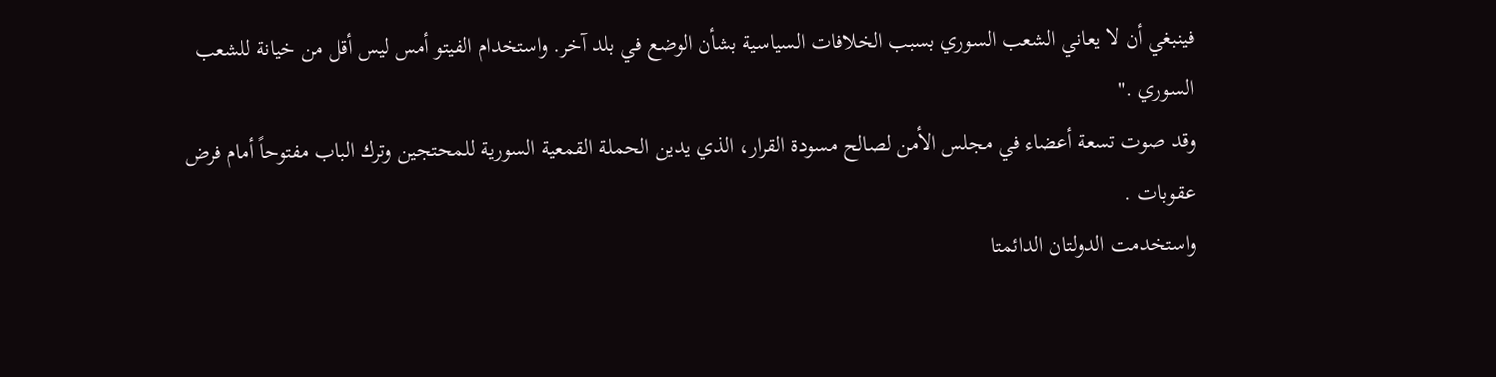فينبغي أن لا يعاني الشعب السوري بسبب الخلافات السياسية بشأن الوضع في بلد آخر. واستخدام الفيتو أمس ليس أقل من خيانة للشعب السوري ."
وقد صوت تسعة أعضاء في مجلس الأمن لصالح مسودة القرار، الذي يدين الحملة القمعية السورية للمحتجين وترك الباب مفتوحاً أمام فرض عقوبات .
واستخدمت الدولتان الدائمتا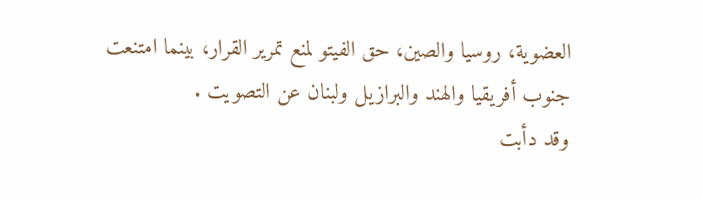العضوية، روسيا والصين، حق الفيتو لمنع تمرير القرار، بينما امتنعت جنوب أفريقيا والهند والبرازيل ولبنان عن التصويت .
وقد دأبت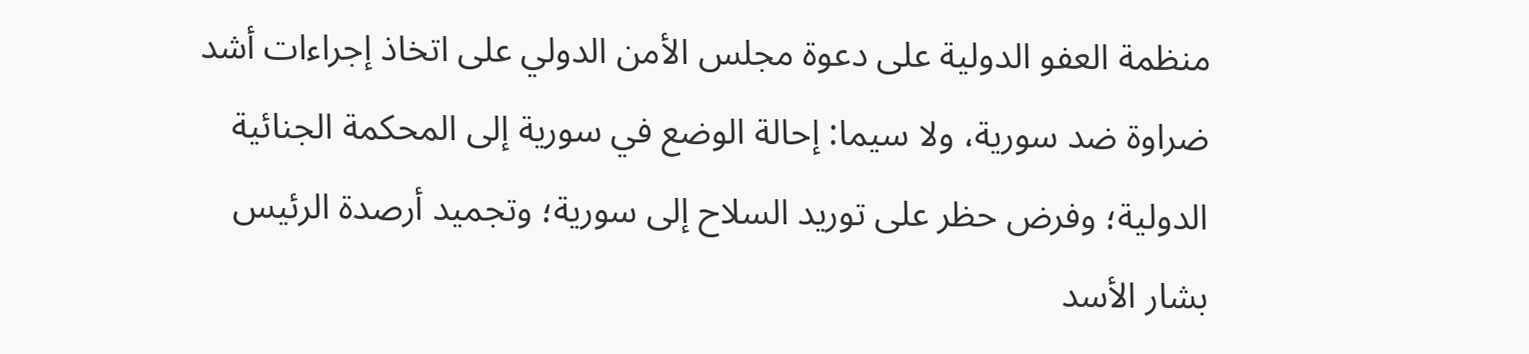منظمة العفو الدولية على دعوة مجلس الأمن الدولي على اتخاذ إجراءات أشد ضراوة ضد سورية، ولا سيما: إحالة الوضع في سورية إلى المحكمة الجنائية الدولية؛ وفرض حظر على توريد السلاح إلى سورية؛ وتجميد أرصدة الرئيس بشار الأسد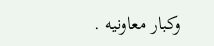وكبار معاونيه .